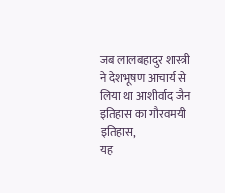जब लालबहादुर शास्त्री ने देशभूषण आचार्य से लिया था आशीर्वाद जैन इतिहास का गौरवमयी इतिहास,
यह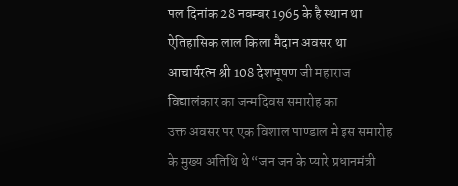पल दिनांक 28 नवम्बर 1965 के है स्थान था ऐतिहासिक लाल किला मैदान अवसर था आचार्यरत्न श्री 108 देशभूषण जी महाराज विद्यालंकार का जन्मदिवस समारोह का
उक्त अवसर पर एक विशाल पाण्डाल मे इस समारोह के मुख्य अतिथि थे “जन जन के प्यारे प्रधानमंत्री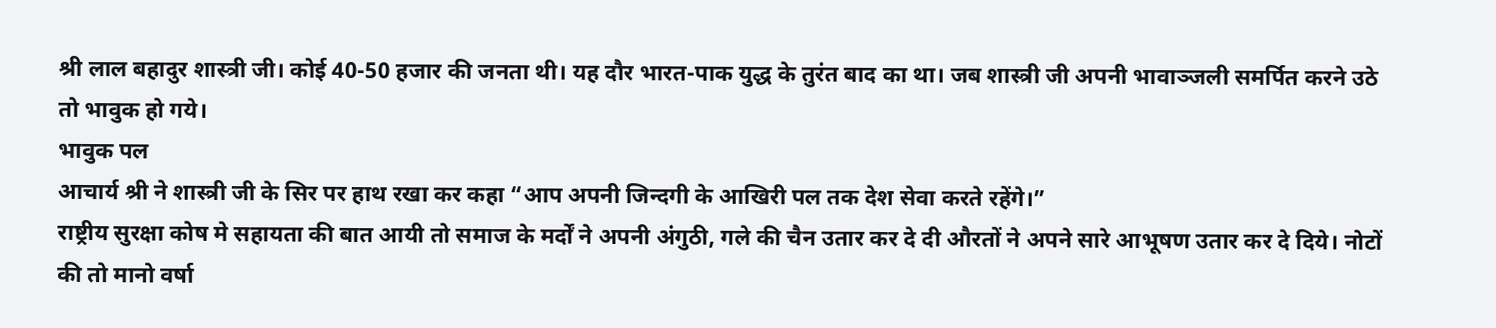श्री लाल बहादुर शास्त्री जी। कोई 40-50 हजार की जनता थी। यह दौर भारत-पाक युद्ध के तुरंत बाद का था। जब शास्त्री जी अपनी भावाञ्जली समर्पित करने उठे तो भावुक हो गये।
भावुक पल
आचार्य श्री ने शास्त्री जी के सिर पर हाथ रखा कर कहा “आप अपनी जिन्दगी के आखिरी पल तक देश सेवा करते रहेंगे।”
राष्ट्रीय सुरक्षा कोष मे सहायता की बात आयी तो समाज के मर्दों ने अपनी अंगुठी, गले की चैन उतार कर दे दी औरतों ने अपने सारे आभूषण उतार कर दे दिये। नोटों की तो मानो वर्षा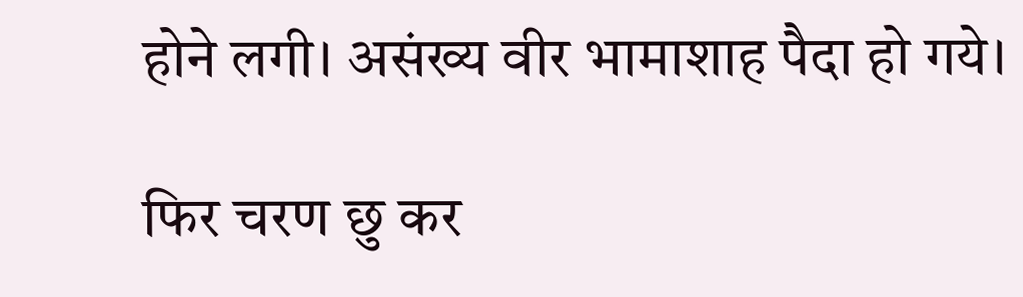होने लगी। असंख्य वीर भामाशाह पैदा हो गये।

फिर चरण छु कर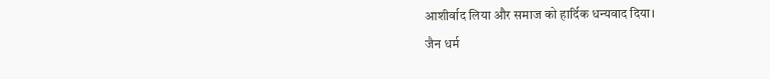आशीर्वाद लिया और समाज को हार्दिक धन्यवाद दिया।
जैन धर्म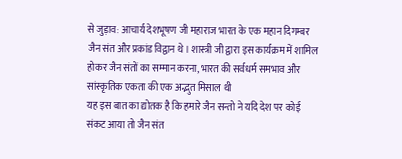से जुड़ाव: आचार्य देशभूषण जी महाराज भारत के एक महान दिगम्बर जैन संत और प्रकांड विद्वान थे। शास्त्री जी द्वारा इस कार्यक्रम में शामिल होकर जैन संतों का सम्मान करना, भारत की सर्वधर्म समभाव और सांस्कृतिक एकता की एक अद्भुत मिसाल थी
यह इस बात का द्योतक है कि हमारे जैन सन्तो ने यदि देश पर कोई संकट आया तो जैन संत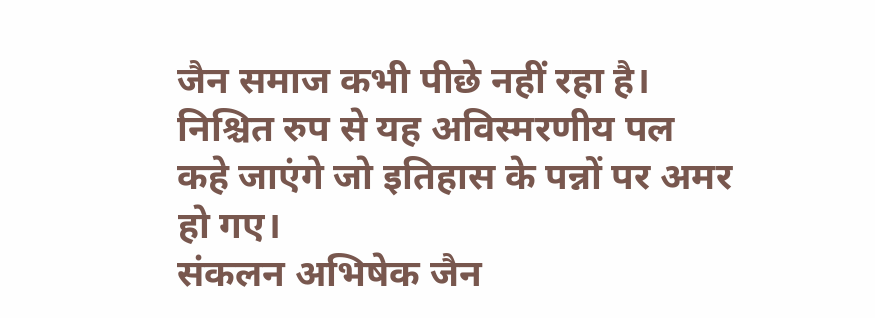जैन समाज कभी पीछे नहीं रहा है। निश्चित रुप से यह अविस्मरणीय पल कहे जाएंगे जो इतिहास के पन्नों पर अमर हो गए।
संकलन अभिषेक जैन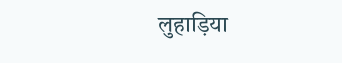लुहाड़िया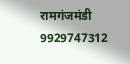रामगंजमंडी 9929747312